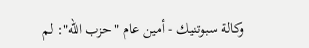وكالة سبوتنيك - أمين عام "حزب الله": لم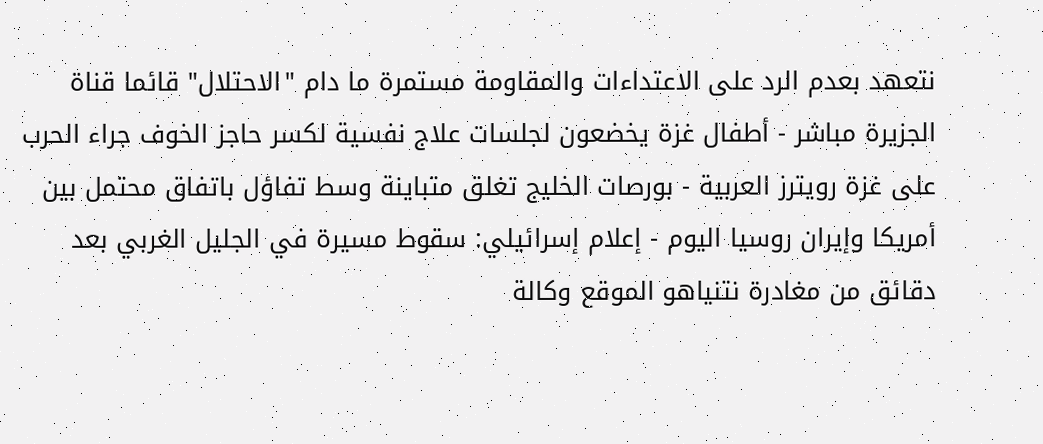نتعهد بعدم الرد على الاعتداءات والمقاومة مستمرة ما دام "الاحتلال" قائما قناة الجزيرة مباشر - أطفال غزة يخضعون لجلسات علاج نفسية لكسر حاجز الخوف جراء الحرب على غزة رويترز العربية - بورصات الخليج تغلق متباينة وسط تفاؤل باتفاق محتمل بين أمريكا وإيران روسيا اليوم - إعلام إسرائيلي: سقوط مسيرة في الجليل الغربي بعد دقائق من مغادرة نتنياهو الموقع وكالة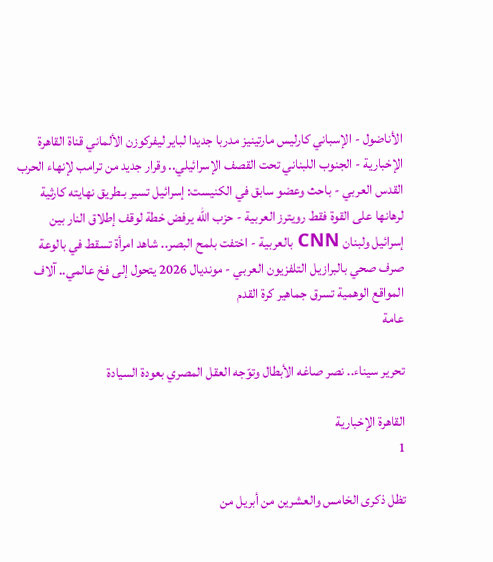الأناضول - الإسباني كارليس مارتينيز مدربا جديدا لباير ليفركوزن الألماني قناة القاهرة الإخبارية - الجنوب اللبناني تحت القصف الإسرائيلي.. وقرار جديد من ترامب لإنهاء الحرب القدس العربي - باحث وعضو سابق في الكنيست: إسرائيل تسير بـطريق نهايته كارثية لرهانها على القوة فقط رويترز العربية - حزب الله يرفض خطة لوقف إطلاق النار بين إسرائيل ولبنان CNN بالعربية - اختفت بلمح البصر.. شاهد امرأة تسقط في بالوعة صرف صحي بالبرازيل التلفزيون العربي - مونديال 2026 يتحول إلى فخ عالمي.. آلاف المواقع الوهمية تسرق جماهير كرة القدم
عامة

تحرير سيناء.. نصر صاغه الأبطال وتوّجه العقل المصري بعودة السيادة

القاهرة الإخبارية
1

تظل ذكرى الخامس والعشرين من أبريل من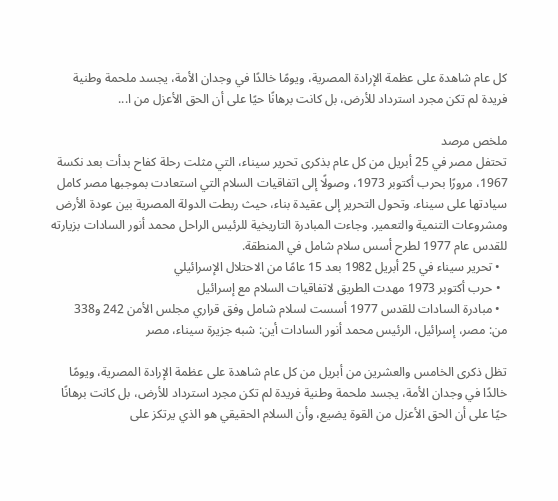كل عام شاهدة على عظمة الإرادة المصرية، ويومًا خالدًا في وجدان الأمة، يجسد ملحمة وطنية فريدة لم تكن مجرد استرداد للأرض، بل كانت برهانًا حيًا على أن الحق الأعزل من ا...

ملخص مرصد
تحتفل مصر في 25 أبريل من كل عام بذكرى تحرير سيناء، التي مثلت رحلة كفاح بدأت بعد نكسة 1967، مرورًا بحرب أكتوبر 1973، وصولًا إلى اتفاقيات السلام التي استعادت بموجبها مصر كامل سيادتها على سيناء. وتحول التحرير إلى عقيدة بناء، حيث ربطت الدولة المصرية بين عودة الأرض ومشروعات التنمية والتعمير. وجاءت المبادرة التاريخية للرئيس الراحل محمد أنور السادات بزيارته للقدس عام 1977 لطرح أسس سلام شامل في المنطقة.
  • تحرير سيناء في 25 أبريل 1982 بعد 15 عامًا من الاحتلال الإسرائيلي
  • حرب أكتوبر 1973 مهدت الطريق لاتفاقيات السلام مع إسرائيل
  • مبادرة السادات للقدس 1977 أسست لسلام شامل وفق قراري مجلس الأمن 242 و338
من: مصر، إسرائيل، الرئيس محمد أنور السادات أين: شبه جزيرة سيناء، مصر

تظل ذكرى الخامس والعشرين من أبريل من كل عام شاهدة على عظمة الإرادة المصرية، ويومًا خالدًا في وجدان الأمة، يجسد ملحمة وطنية فريدة لم تكن مجرد استرداد للأرض، بل كانت برهانًا حيًا على أن الحق الأعزل من القوة يضيع، وأن السلام الحقيقي هو الذي يرتكز على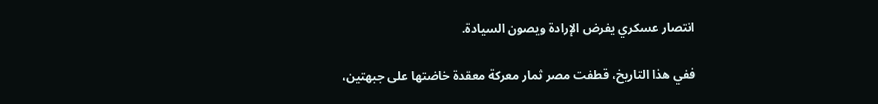انتصار عسكري يفرض الإرادة ويصون السيادة.

ففي هذا التاريخ، قطفت مصر ثمار معركة معقدة خاضتها على جبهتين،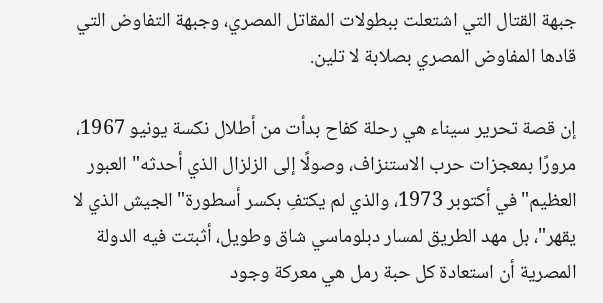جبهة القتال التي اشتعلت ببطولات المقاتل المصري، وجبهة التفاوض التي قادها المفاوض المصري بصلابة لا تلين.

إن قصة تحرير سيناء هي رحلة كفاح بدأت من أطلال نكسة يونيو 1967، مرورًا بمعجزات حرب الاستنزاف، وصولًا إلى الزلزال الذي أحدثه" العبور العظيم" في أكتوبر 1973، والذي لم يكتفِ بكسر أسطورة" الجيش الذي لا يقهر"، بل مهد الطريق لمسار دبلوماسي شاق وطويل، أثبتت فيه الدولة المصرية أن استعادة كل حبة رمل هي معركة وجود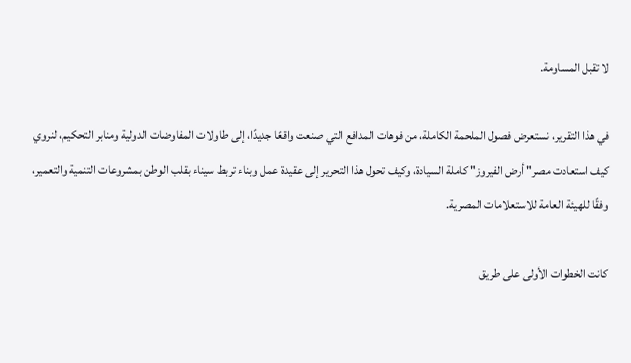لا تقبل المساومة.

في هذا التقرير، نستعرض فصول الملحمة الكاملة، من فوهات المدافع التي صنعت واقعًا جديدًا، إلى طاولات المفاوضات الدولية ومنابر التحكيم، لنروي كيف استعادت مصر" أرض الفيروز" كاملة السيادة، وكيف تحول هذا التحرير إلى عقيدة عمل وبناء تربط سيناء بقلب الوطن بمشروعات التنمية والتعمير، وفقًا للهيئة العامة للاستعلامات المصرية.

كانت الخطوات الأولى على طريق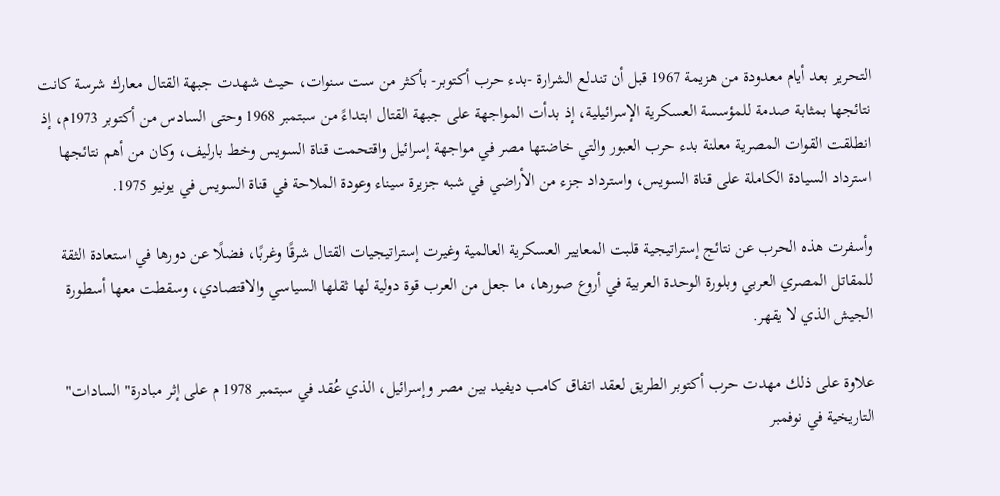التحرير بعد أيام معدودة من هزيمة 1967 قبل أن تندلع الشرارة -بدء حرب أكتوبر- بأكثر من ست سنوات، حيث شهدت جبهة القتال معارك شرسة كانت نتائجها بمثابة صدمة للمؤسسة العسكرية الإسرائيلية، إذ بدأت المواجهة على جبهة القتال ابتداءً من سبتمبر 1968 وحتى السادس من أكتوبر 1973م، إذ انطلقت القوات المصرية معلنة بدء حرب العبور والتي خاضتها مصر في مواجهة إسرائيل واقتحمت قناة السويس وخط بارليف، وكان من أهم نتائجها استرداد السيادة الكاملة على قناة السويس، واسترداد جزء من الأراضي في شبه جزيرة سيناء وعودة الملاحة في قناة السويس في يونيو 1975.

وأسفرت هذه الحرب عن نتائج إستراتيجية قلبت المعايير العسكرية العالمية وغيرت إستراتيجيات القتال شرقًا وغربًا، فضلًا عن دورها في استعادة الثقة للمقاتل المصري العربي وبلورة الوحدة العربية في أروع صورها، ما جعل من العرب قوة دولية لها ثقلها السياسي والاقتصادي، وسقطت معها أسطورة الجيش الذي لا يقهر.

علاوة على ذلك مهدت حرب أكتوبر الطريق لعقد اتفاق كامب ديفيد بين مصر وإسرائيل، الذي عُقد في سبتمبر 1978 م على إثر مبادرة" السادات" التاريخية في نوفمبر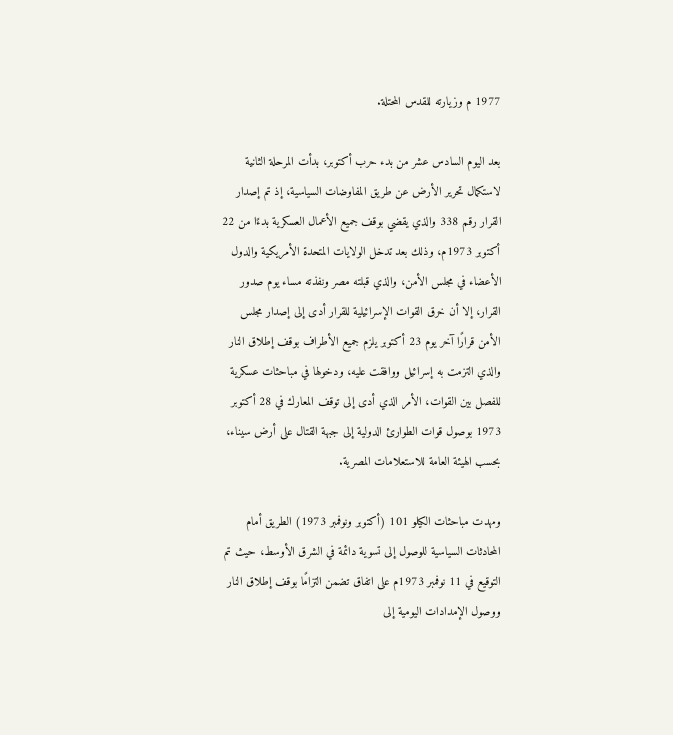1977 م وزيارته للقدس المحتلة.

بعد اليوم السادس عشر من بدء حرب أكتوبر، بدأت المرحلة الثانية لاستكمال تحرير الأرض عن طريق المفاوضات السياسية، إذ تم إصدار القرار رقم 338 والذي يقضي بوقف جميع الأعمال العسكرية بدءًا من 22 أكتوبر 1973م، وذلك بعد تدخل الولايات المتحدة الأمريكية والدول الأعضاء في مجلس الأمن، والذي قبلته مصر ونفذته مساء يوم صدور القرار، إلا أن خرق القوات الإسرائيلية للقرار أدى إلى إصدار مجلس الأمن قرارًا آخر يوم 23 أكتوبر يلزم جميع الأطراف بوقف إطلاق النار والذي التزمت به إسرائيل ووافقت عليه، ودخولها في مباحثات عسكرية للفصل بين القوات، الأمر الذي أدى إلى توقف المعارك في 28 أكتوبر 1973 بوصول قوات الطوارئ الدولية إلى جبهة القتال على أرض سيناء، بحسب الهيئة العامة للاستعلامات المصرية.

ومهدت مباحثات الكيلو 101 (أكتوبر ونوفمبر 1973) الطريق أمام المحادثات السياسية للوصول إلى تسوية دائمة في الشرق الأوسط، حيث تم التوقيع في 11 نوفمبر 1973م على اتفاق تضمن التزامًا بوقف إطلاق النار ووصول الإمدادات اليومية إلى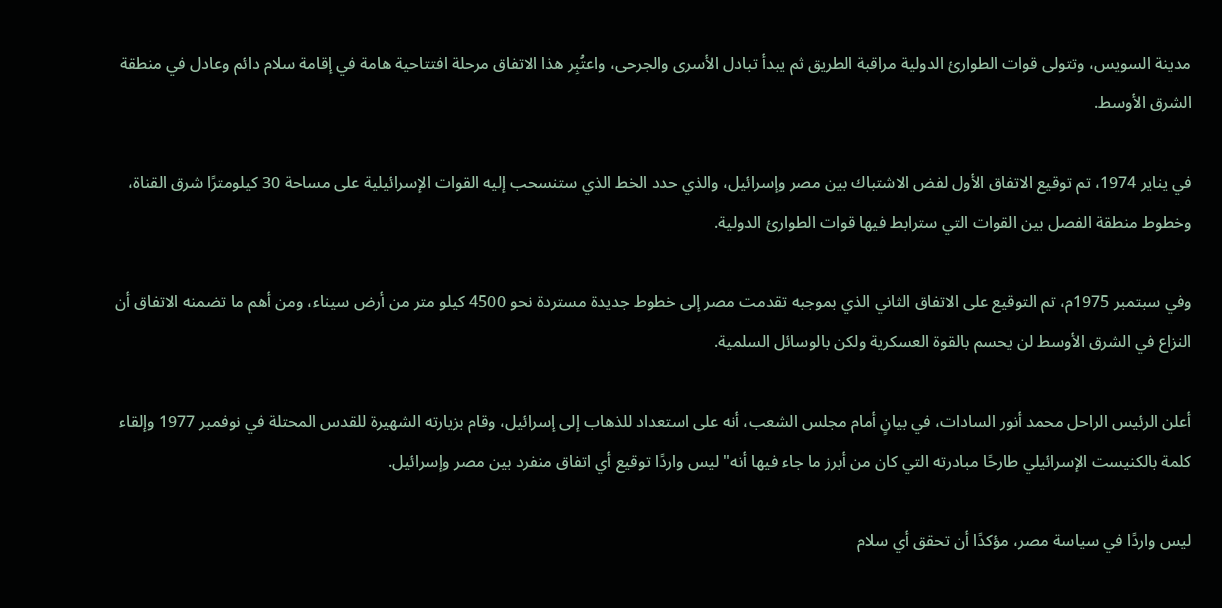مدينة السويس، وتتولى قوات الطوارئ الدولية مراقبة الطريق ثم يبدأ تبادل الأسرى والجرحى، واعتُبِر هذا الاتفاق مرحلة افتتاحية هامة في إقامة سلام دائم وعادل في منطقة الشرق الأوسط.

في يناير 1974، تم توقيع الاتفاق الأول لفض الاشتباك بين مصر وإسرائيل، والذي حدد الخط الذي ستنسحب إليه القوات الإسرائيلية على مساحة 30 كيلومترًا شرق القناة، وخطوط منطقة الفصل بين القوات التي سترابط فيها قوات الطوارئ الدولية.

وفي سبتمبر 1975م، تم التوقيع على الاتفاق الثاني الذي بموجبه تقدمت مصر إلى خطوط جديدة مستردة نحو 4500 كيلو متر من أرض سيناء، ومن أهم ما تضمنه الاتفاق أن النزاع في الشرق الأوسط لن يحسم بالقوة العسكرية ولكن بالوسائل السلمية.

أعلن الرئيس الراحل محمد أنور السادات، في بيانٍ أمام مجلس الشعب، أنه على استعداد للذهاب إلى إسرائيل، وقام بزيارته الشهيرة للقدس المحتلة في نوفمبر 1977 وإلقاء كلمة بالكنيست الإسرائيلي طارحًا مبادرته التي كان من أبرز ما جاء فيها أنه" ليس واردًا توقيع أي اتفاق منفرد بين مصر وإسرائيل.

ليس واردًا في سياسة مصر، مؤكدًا أن تحقق أي سلام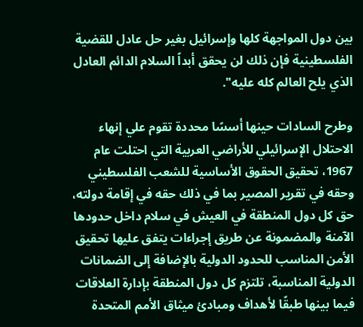بين دول المواجهة كلها وإسرائيل بغير حل عادل للقضية الفلسطينية فإن ذلك لن يحقق أبداً السلام الدائم العادل الذي يلح العالم كله عليه".

وطرح السادات حينها أسسًا محددة تقوم علي إنهاء الاحتلال الإسرائيلي للأراضي العربية التي احتلت عام 1967، تحقيق الحقوق الأساسية للشعب الفلسطيني وحقه في تقرير المصير بما في ذلك حقه في إقامة دولته، حق كل دول المنطقة في العيش في سلام داخل حدودها الآمنة والمضمونة عن طريق إجراءات يتفق عليها تحقيق الأمن المناسب للحدود الدولية بالإضافة إلى الضمانات الدولية المناسبة، تلتزم كل دول المنطقة بإدارة العلاقات فيما بينها طبقًا لأهداف ومبادئ ميثاق الأمم المتحدة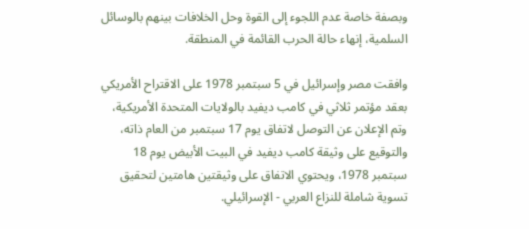وبصفة خاصة عدم اللجوء إلى القوة وحل الخلافات بينهم بالوسائل السلمية، إنهاء حالة الحرب القائمة في المنطقة.

وافقت مصر وإسرائيل في 5 سبتمبر 1978 على الاقتراح الأمريكي بعقد مؤتمر ثلاثي في كامب ديفيد بالولايات المتحدة الأمريكية، وتم الإعلان عن التوصل لاتفاق يوم 17 سبتمبر من العام ذاته، والتوقيع على وثيقة كامب ديفيد في البيت الأبيض يوم 18 سبتمبر 1978، ويحتوي الاتفاق على وثيقتين هامتين لتحقيق تسوية شاملة للنزاع العربي - الإسرائيلي.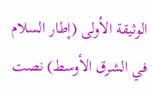الوثيقة الأولى (إطار السلام في الشرق الأوسط) نصت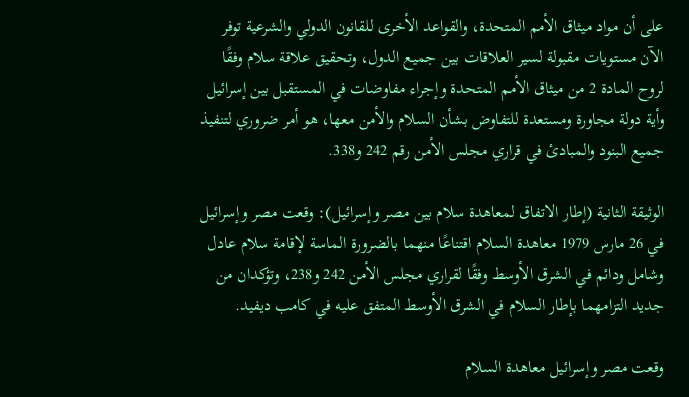على أن مواد ميثاق الأمم المتحدة، والقواعد الأخرى للقانون الدولي والشرعية توفر الآن مستويات مقبولة لسير العلاقات بين جميع الدول، وتحقيق علاقة سلام وفقًا لروح المادة 2 من ميثاق الأمم المتحدة وإجراء مفاوضات في المستقبل بين إسرائيل وأية دولة مجاورة ومستعدة للتفاوض بشأن السلام والأمن معها، هو أمر ضروري لتنفيذ جميع البنود والمبادئ في قراري مجلس الأمن رقم 242 و338.

الوثيقة الثانية (إطار الاتفاق لمعاهدة سلام بين مصر وإسرائيل): وقعت مصر وإسرائيل في 26 مارس 1979 معاهدة السلام اقتناعًا منهما بالضرورة الماسة لإقامة سلام عادل وشامل ودائم في الشرق الأوسط وفقًا لقراري مجلس الأمن 242 و238، وتؤكدان من جديد التزامهما بإطار السلام في الشرق الأوسط المتفق عليه في كامب ديفيد.

وقعت مصر وإسرائيل معاهدة السلام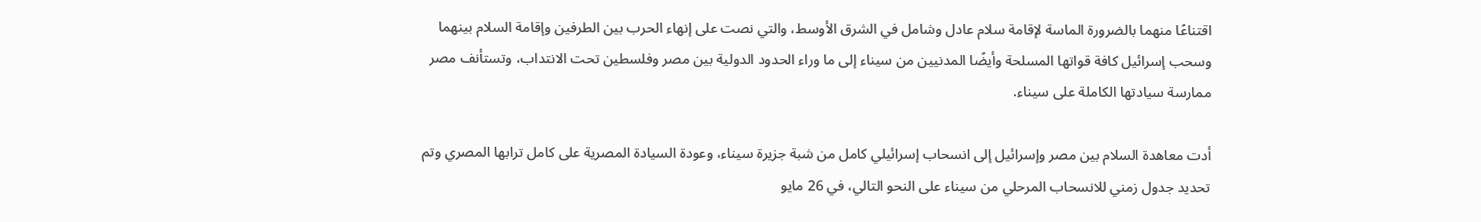اقتناعًا منهما بالضرورة الماسة لإقامة سلام عادل وشامل في الشرق الأوسط، والتي نصت على إنهاء الحرب بين الطرفين وإقامة السلام بينهما وسحب إسرائيل كافة قواتها المسلحة وأيضًا المدنيين من سيناء إلى ما وراء الحدود الدولية بين مصر وفلسطين تحت الانتداب، وتستأنف مصر ممارسة سيادتها الكاملة على سيناء.

أدت معاهدة السلام بين مصر وإسرائيل إلى انسحاب إسرائيلي كامل من شبة جزيرة سيناء، وعودة السيادة المصرية على كامل ترابها المصري وتم تحديد جدول زمني للانسحاب المرحلي من سيناء على النحو التالي، في 26 مايو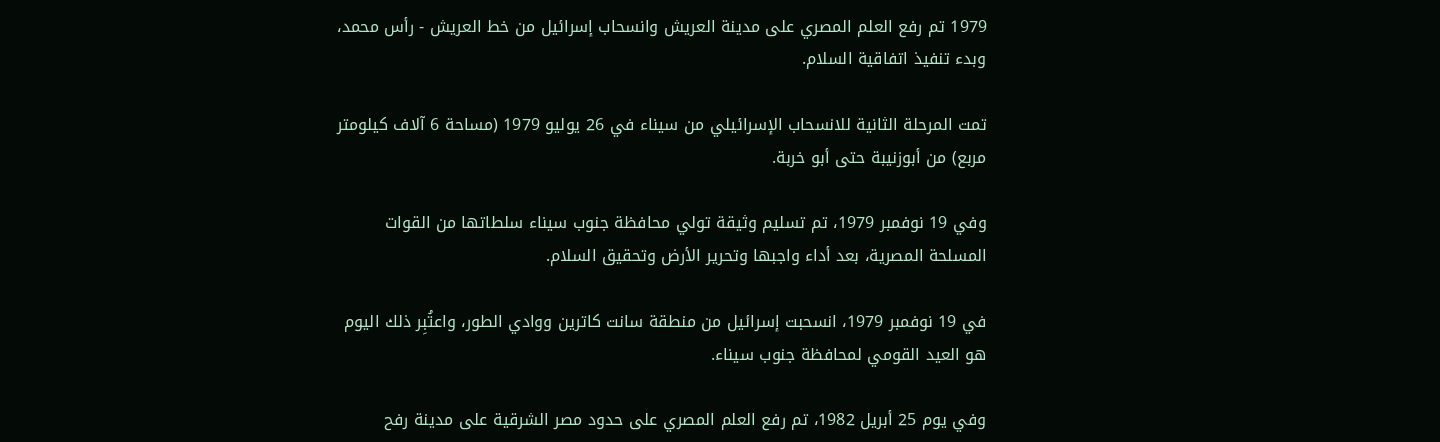1979 تم رفع العلم المصري على مدينة العريش وانسحاب إسرائيل من خط العريش - رأس محمد، وبدء تنفيذ اتفاقية السلام.

تمت المرحلة الثانية للانسحاب الإسرائيلي من سيناء في 26 يوليو 1979 (مساحة 6 آلاف كيلومتر مربع) من أبوزنيبة حتى أبو خربة.

وفي 19 نوفمبر 1979، تم تسليم وثيقة تولي محافظة جنوب سيناء سلطاتها من القوات المسلحة المصرية، بعد أداء واجبها وتحرير الأرض وتحقيق السلام.

في 19 نوفمبر 1979، انسحبت إسرائيل من منطقة سانت كاترين ووادي الطور، واعتُبِر ذلك اليوم هو العيد القومي لمحافظة جنوب سيناء.

وفي يوم 25 أبريل 1982، تم رفع العلم المصري على حدود مصر الشرقية على مدينة رفح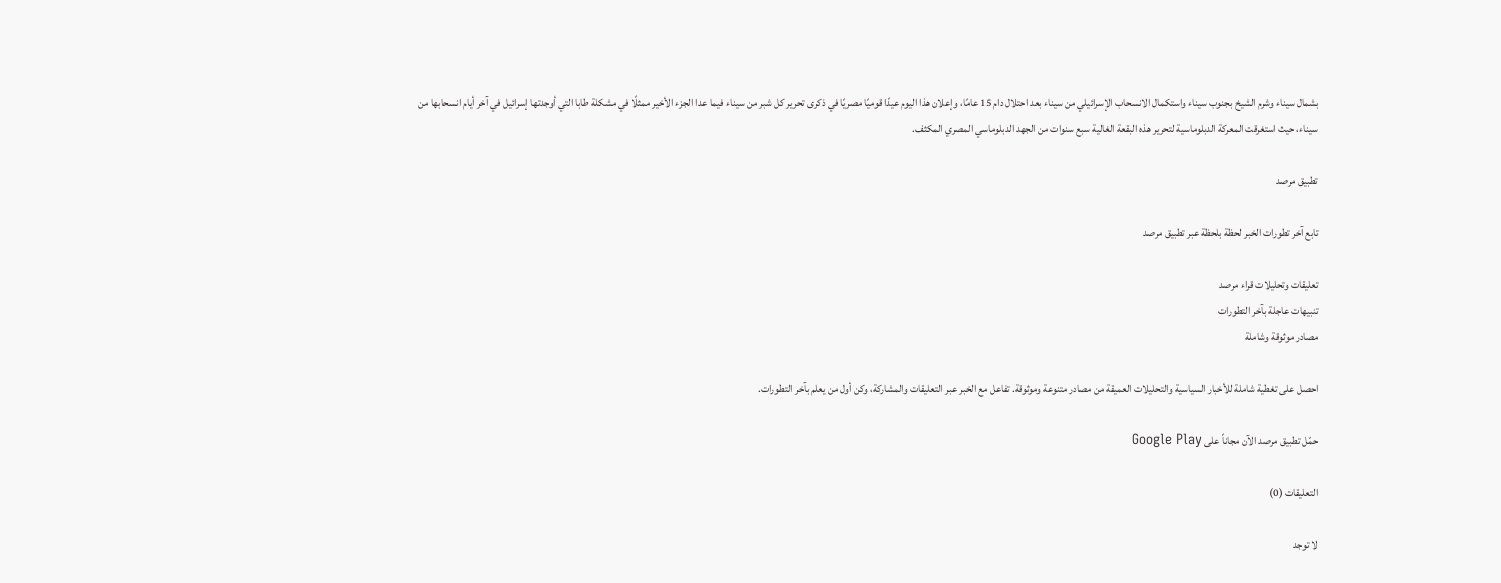بشمال سيناء وشرم الشيخ بجنوب سيناء واستكمال الانسحاب الإسرائيلي من سيناء بعد احتلال دام 15 عامًا، وإعلان هذا اليوم عيدًا قوميًا مصريًا في ذكرى تحرير كل شبر من سيناء فيما عدا الجزء الأخير ممثلًا في مشكلة طابا التي أوجدتها إسرائيل في آخر أيام انسحابها من سيناء، حيث استغرقت المعركة الدبلوماسية لتحرير هذه البقعة الغالية سبع سنوات من الجهد الدبلوماسي المصري المكثف.

تطبيق مرصد

تابع آخر تطورات الخبر لحظة بلحظة عبر تطبيق مرصد

تعليقات وتحليلات قراء مرصد
تنبيهات عاجلة بآخر التطورات
مصادر موثوقة وشاملة

احصل على تغطية شاملة للأخبار السياسية والتحليلات العميقة من مصادر متنوعة وموثوقة. تفاعل مع الخبر عبر التعليقات والمشاركة، وكن أول من يعلم بآخر التطورات.

حمّل تطبيق مرصد الآن مجاناً على Google Play

التعليقات (0)

لا توجد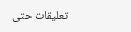تعليقات حتى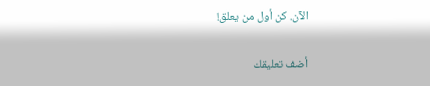الآن. كن أول من يعلق!

أضف تعليقك